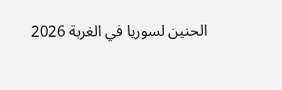الحنين لسوريا في الغربة 2026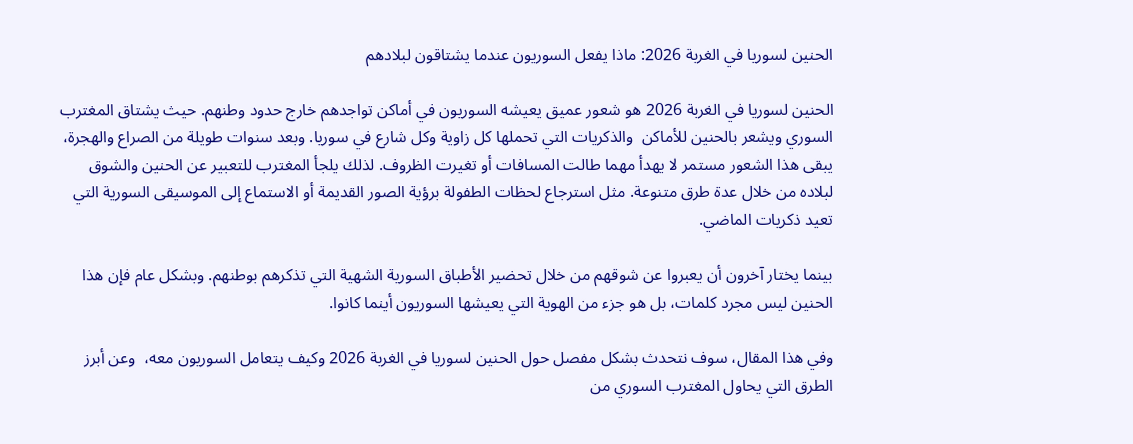الحنين لسوريا في الغربة 2026: ماذا يفعل السوريون عندما يشتاقون لبلادهم

الحنين لسوريا في الغربة 2026 هو شعور عميق يعيشه السوريون في أماكن تواجدهم خارج حدود وطنهم. حيث يشتاق المغترب السوري ويشعر بالحنين للأماكن  والذكريات التي تحملها كل زاوية وكل شارع في سوريا. وبعد سنوات طويلة من الصراع والهجرة، يبقى هذا الشعور مستمر لا يهدأ مهما طالت المسافات أو تغيرت الظروف. لذلك يلجأ المغترب للتعبير عن الحنين والشوق لبلاده من خلال عدة طرق متنوعة. مثل استرجاع لحظات الطفولة برؤية الصور القديمة أو الاستماع إلى الموسيقى السورية التي تعيد ذكريات الماضي.

بينما يختار آخرون أن يعبروا عن شوقهم من خلال تحضير الأطباق السورية الشهية التي تذكرهم بوطنهم. وبشكل عام فإن هذا الحنين ليس مجرد كلمات، بل هو جزء من الهوية التي يعيشها السوريون أينما كانوا.

وفي هذا المقال، سوف نتحدث بشكل مفصل حول الحنين لسوريا في الغربة 2026 وكيف يتعامل السوريون معه،  وعن أبرز الطرق التي يحاول المغترب السوري من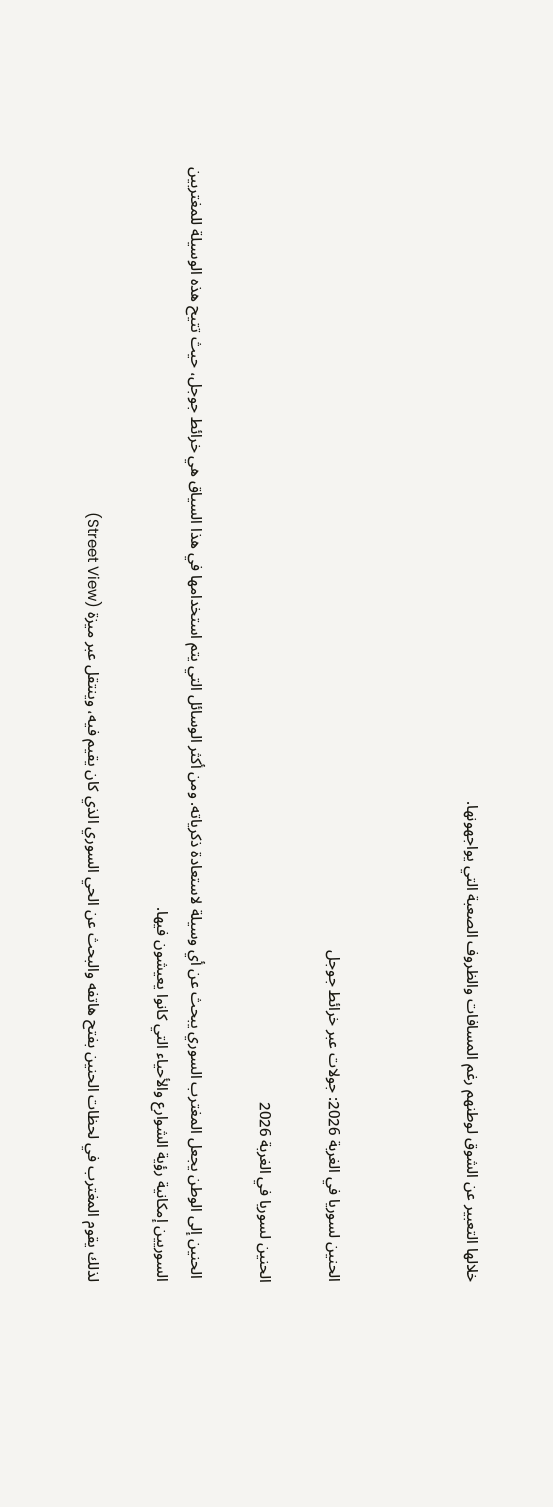خلالها التعبير عن الشوق لوطنهم رغم المسافات والظروف الصعبة التي يواجهونها.



الحنين لسوريا في الغربة 2026: جولات عبر خرائط جوجل

الحنين لسوريا في الغربة 2026

 الحنين إلى الوطن يجعل المغترب السوري يبحث عن أي وسيلة لاستعادة ذكرياته. ومن أكثر الوسائل التي يتم استخدامها في هذا السياق هي خرائط جوجل، حيث تتيح هذه الوسيلة للمغتربين السوريين إمكانية رؤية الشوارع والأحياء التي كانوا يعيشون فيها.

لذلك يقوم المغترب في لحظات الحنين بفتح هاتفه والبحث عن الحي السوري الذي كان يقيم فيه، وينتقل عبر ميزة (Street View)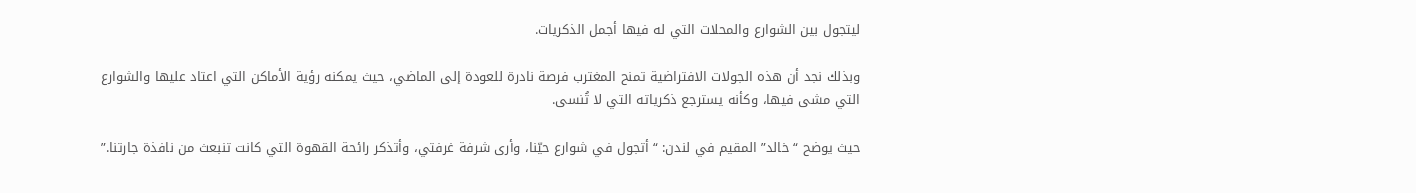ليتجول بين الشوارع والمحلات التي له فيها أجمل الذكريات.

وبذلك نجد أن هذه الجولات الافتراضية تمنح المغترب فرصة نادرة للعودة إلى الماضي، حيث يمكنه رؤية الأماكن التي اعتاد عليها والشوارع التي مشى فيها، وكأنه يسترجع ذكرياته التي لا تُنسى.

حيث يوضح “خالد” المقيم في لندن: “أتجول في شوارع حيّنا، وأرى شرفة غرفتي، وأتذكر رائحة القهوة التي كانت تنبعث من نافذة جارتنا.”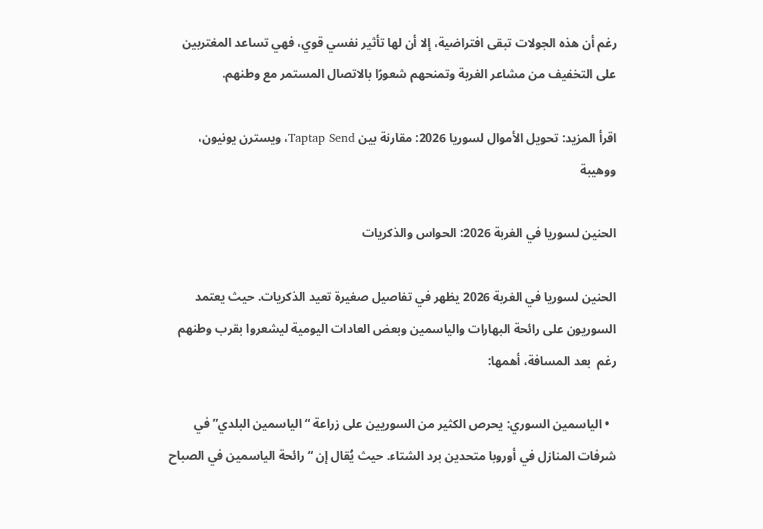رغم أن هذه الجولات تبقى افتراضية، إلا أن لها تأثير نفسي قوي، فهي تساعد المغتربين على التخفيف من مشاعر الغربة وتمنحهم شعورًا بالاتصال المستمر مع وطنهم.

اقرأ المزيد: تحويل الأموال لسوريا 2026: مقارنة بين Taptap Send، ويسترن يونيون، ووهيبة

الحنين لسوريا في الغربة 2026: الحواس والذكريات

الحنين لسوريا في الغربة 2026 يظهر في تفاصيل صغيرة تعيد الذكريات. حيث يعتمد السوريون على رائحة البهارات والياسمين وبعض العادات اليومية ليشعروا بقرب وطنهم رغم  بعد المسافة، أهمها:

  • الياسمين السوري: يحرص الكثير من السوريين على زراعة “الياسمين البلدي” في شرفات المنازل في أوروبا متحدين برد الشتاء. حيث يُقال إن “رائحة الياسمين في الصباح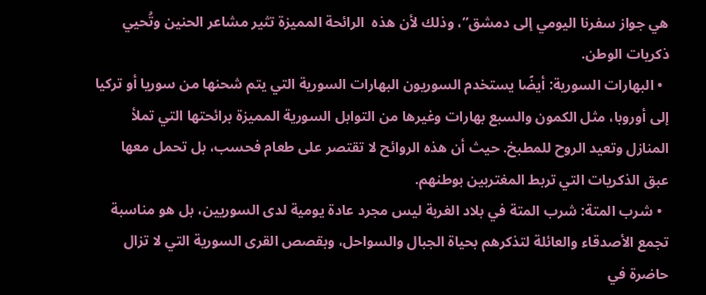هي جواز سفرنا اليومي إلى دمشق”، وذلك لأن هذه  الرائحة المميزة تثير مشاعر الحنين وتُحيي ذكريات الوطن.
  • البهارات السورية: أيضًا يستخدم السوريون البهارات السورية التي يتم شحنها من سوريا أو تركيا إلى أوروبا، مثل الكمون والسبع بهارات وغيرها من التوابل السورية المميزة برائحتها التي تملأ المنازل وتعيد الروح للمطبخ. حيث أن هذه الروائح لا تقتصر على طعام فحسب، بل تحمل معها عبق الذكريات التي تربط المغتربين بوطنهم.
  • شرب المتة: شرب المتة في بلاد الغربة ليس مجرد عادة يومية لدى السوريين، بل هو مناسبة تجمع الأصدقاء والعائلة لتذكرهم بحياة الجبال والسواحل، وبقصص القرى السورية التي لا تزال حاضرة في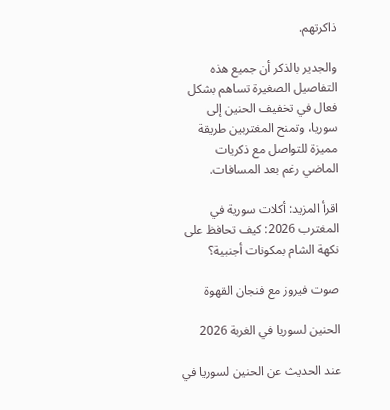ذاكرتهم.

والجدير بالذكر أن جميع هذه التفاصيل الصغيرة تساهم بشكل فعال في تخفيف الحنين إلى سوريا، وتمنح المغتربين طريقة مميزة للتواصل مع ذكريات الماضي رغم بعد المسافات.

اقرأ المزيد: أكلات سورية في المغترب 2026: كيف تحافظ على نكهة الشام بمكونات أجنبية؟

صوت فيروز مع فنجان القهوة

الحنين لسوريا في الغربة 2026

عند الحديث عن الحنين لسوريا في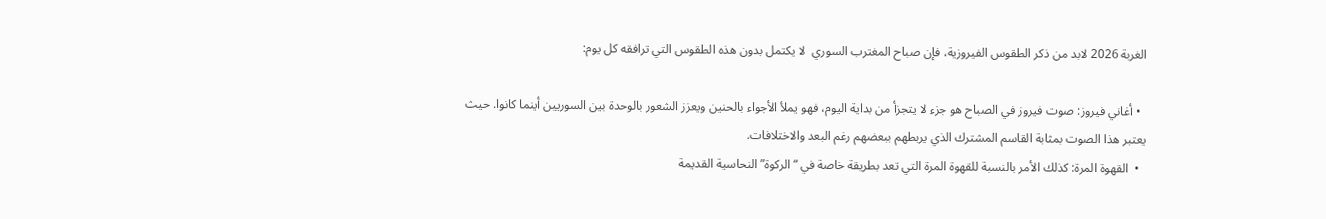الغربة 2026 لابد من ذكر الطقوس الفيروزية، فإن صباح المغترب السوري  لا يكتمل بدون هذه الطقوس التي ترافقه كل يوم:

  • أغاني فيروز: صوت فيروز في الصباح هو جزء لا يتجزأ من بداية اليوم، فهو يملأ الأجواء بالحنين ويعزز الشعور بالوحدة بين السوريين أينما كانوا. حيث يعتبر هذا الصوت بمثابة القاسم المشترك الذي يربطهم ببعضهم رغم البعد والاختلافات.
  •  القهوة المرة: كذلك الأمر بالنسبة للقهوة المرة التي تعد بطريقة خاصة في “الركوة” النحاسية القديمة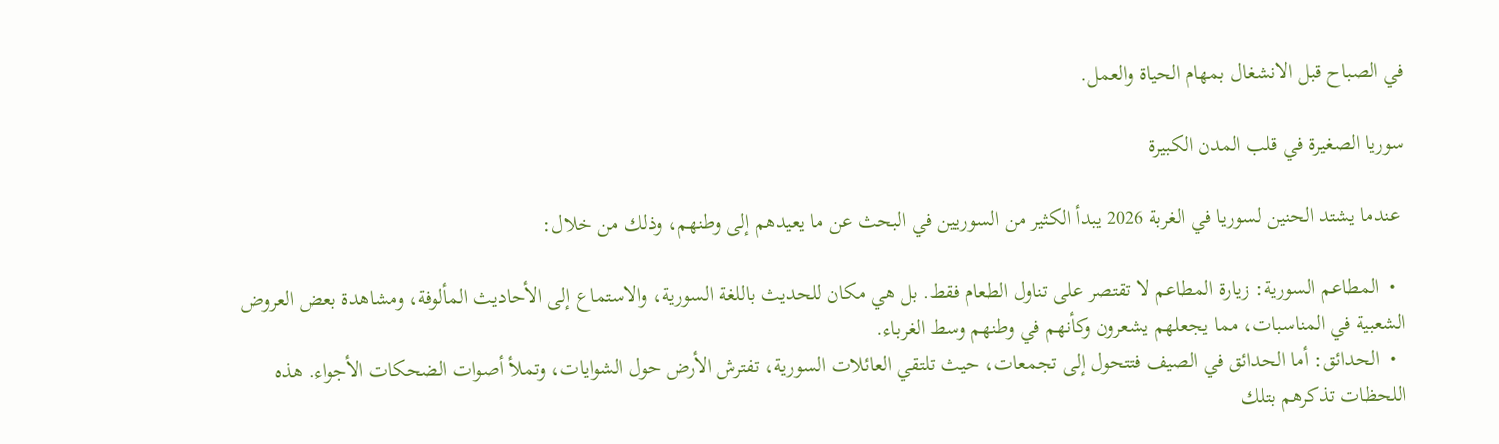في الصباح قبل الانشغال بمهام الحياة والعمل.

سوريا الصغيرة في قلب المدن الكبيرة

 عندما يشتد الحنين لسوريا في الغربة 2026 يبدأ الكثير من السوريين في البحث عن ما يعيدهم إلى وطنهم، وذلك من خلال:

  •  المطاعم السورية: زيارة المطاعم لا تقتصر على تناول الطعام فقط. بل هي مكان للحديث باللغة السورية، والاستماع إلى الأحاديث المألوفة، ومشاهدة بعض العروض الشعبية في المناسبات، مما يجعلهم يشعرون وكأنهم في وطنهم وسط الغرباء.
  •  الحدائق: أما الحدائق في الصيف فتتحول إلى تجمعات، حيث تلتقي العائلات السورية، تفترش الأرض حول الشوايات، وتملأ أصوات الضحكات الأجواء. هذه اللحظات تذكرهم بتلك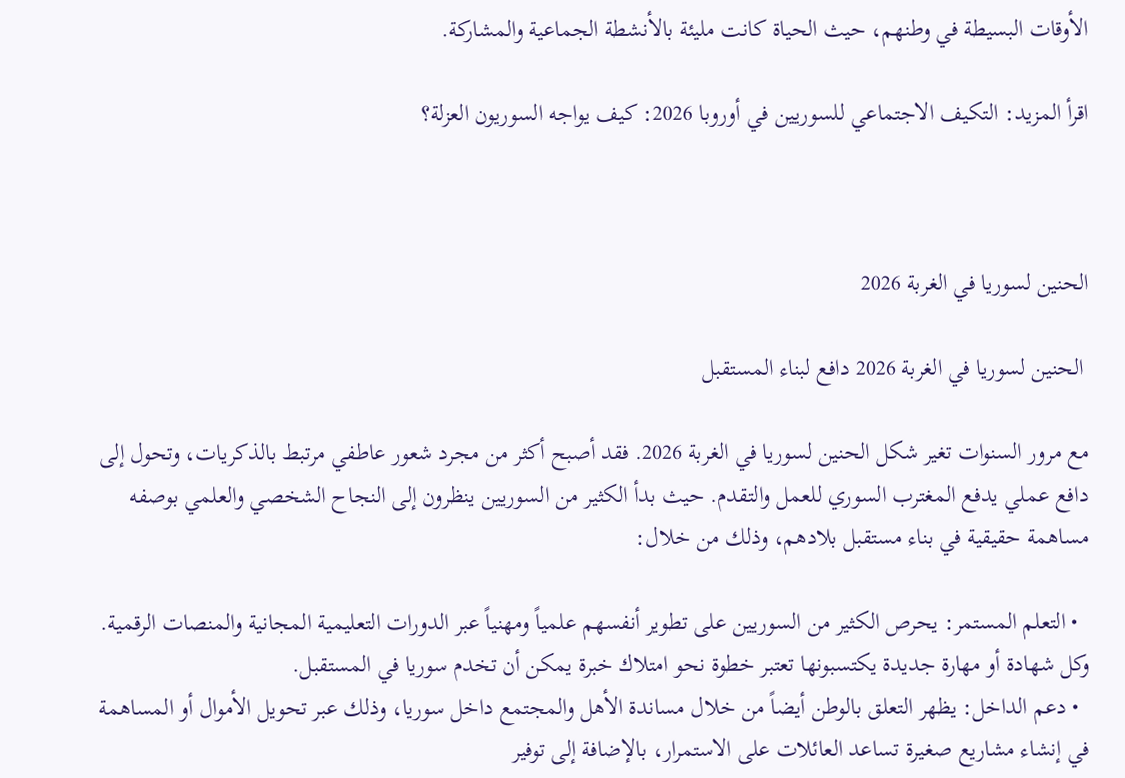الأوقات البسيطة في وطنهم، حيث الحياة كانت مليئة بالأنشطة الجماعية والمشاركة.

اقرأ المزيد: التكيف الاجتماعي للسوريين في أوروبا 2026: كيف يواجه السوريون العزلة؟



الحنين لسوريا في الغربة 2026

 الحنين لسوريا في الغربة 2026 دافع لبناء المستقبل

مع مرور السنوات تغير شكل الحنين لسوريا في الغربة 2026. فقد أصبح أكثر من مجرد شعور عاطفي مرتبط بالذكريات، وتحول إلى دافع عملي يدفع المغترب السوري للعمل والتقدم. حيث بدأ الكثير من السوريين ينظرون إلى النجاح الشخصي والعلمي بوصفه مساهمة حقيقية في بناء مستقبل بلادهم، وذلك من خلال:

  • التعلم المستمر: يحرص الكثير من السوريين على تطوير أنفسهم علمياً ومهنياً عبر الدورات التعليمية المجانية والمنصات الرقمية. وكل شهادة أو مهارة جديدة يكتسبونها تعتبر خطوة نحو امتلاك خبرة يمكن أن تخدم سوريا في المستقبل.
  • دعم الداخل: يظهر التعلق بالوطن أيضاً من خلال مساندة الأهل والمجتمع داخل سوريا، وذلك عبر تحويل الأموال أو المساهمة في إنشاء مشاريع صغيرة تساعد العائلات على الاستمرار، بالإضافة إلى توفير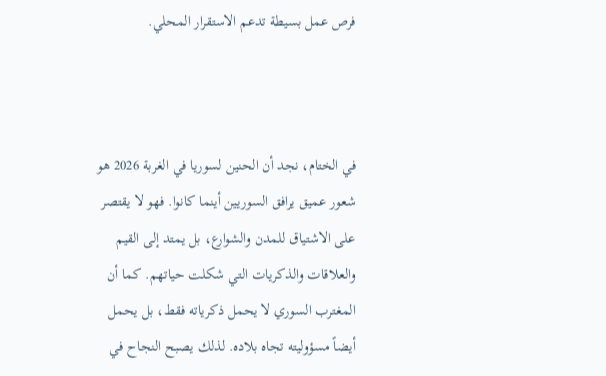فرص عمل بسيطة تدعم الاستقرار المحلي.



في الختام، نجد أن الحنين لسوريا في الغربة 2026 هو شعور عميق يرافق السوريين أينما كانوا. فهو لا يقتصر على الاشتياق للمدن والشوارع، بل يمتد إلى القيم والعلاقات والذكريات التي شكلت حياتهم. كما أن المغترب السوري لا يحمل ذكرياته فقط، بل يحمل أيضاً مسؤوليته تجاه بلاده. لذلك يصبح النجاح في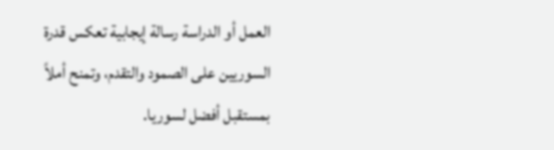العمل أو الدراسة رسالة إيجابية تعكس قدرة السوريين على الصمود والتقدم، وتمنح أملاً بمستقبل أفضل لسوريا.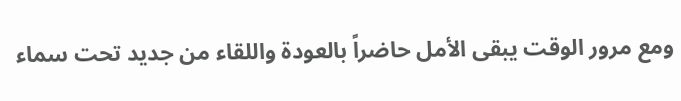ومع مرور الوقت يبقى الأمل حاضراً بالعودة واللقاء من جديد تحت سماء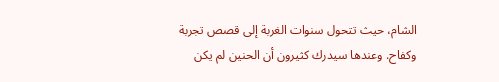الشام، حيث تتحول سنوات الغربة إلى قصص تجربة وكفاح. وعندها سيدرك كثيرون أن الحنين لم يكن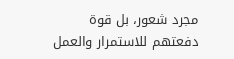مجرد شعور، بل قوة دفعتهم للاستمرار والعمل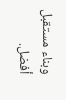وبناء مستقبل أفضل.